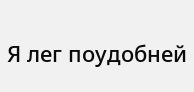Я лег поудобней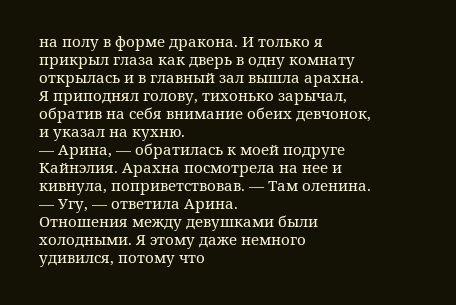на полу в форме дракона. И только я прикрыл глаза как дверь в одну комнату открылась и в главный зал вышла арахна. Я приподнял голову, тихонько зарычал, обратив на себя внимание обеих девчонок, и указал на кухню.
— Арина, — обратилась к моей подруге Кайнэлия. Арахна посмотрела на нее и кивнула, поприветствовав. — Там оленина.
— Угу, — ответила Арина.
Отношения между девушками были холодными. Я этому даже немного удивился, потому что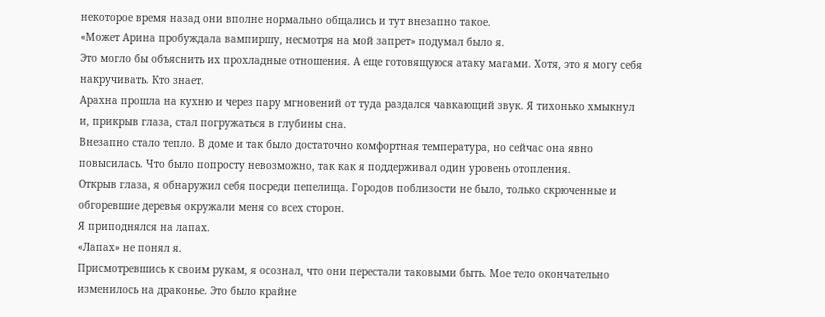некоторое время назад они вполне нормально общались и тут внезапно такое.
«Может Арина пробуждала вампиршу, несмотря на мой запрет» подумал было я.
Это могло бы объяснить их прохладные отношения. А еще готовящуюся атаку магами. Хотя, это я могу себя накручивать. Кто знает.
Арахна прошла на кухню и через пару мгновений от туда раздался чавкающий звук. Я тихонько хмыкнул и, прикрыв глаза, стал погружаться в глубины сна.
Внезапно стало тепло. В доме и так было достаточно комфортная температура, но сейчас она явно повысилась. Что было попросту невозможно, так как я поддерживал один уровень отопления.
Открыв глаза, я обнаружил себя посреди пепелища. Городов поблизости не было, только скрюченные и обгоревшие деревья окружали меня со всех сторон.
Я приподнялся на лапах.
«Лапах» не понял я.
Присмотревшись к своим рукам, я осознал, что они перестали таковыми быть. Мое тело окончательно изменилось на драконье. Это было крайне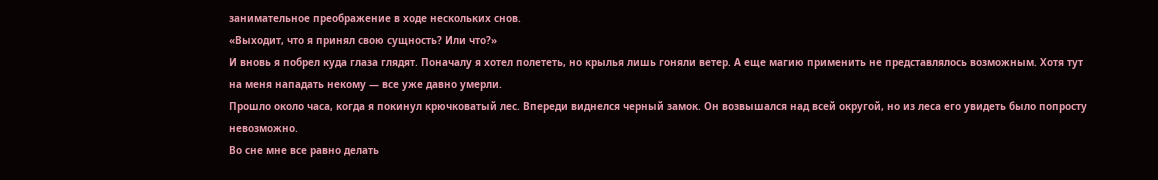занимательное преображение в ходе нескольких снов.
«Выходит, что я принял свою сущность? Или что?»
И вновь я побрел куда глаза глядят. Поначалу я хотел полететь, но крылья лишь гоняли ветер. А еще магию применить не представлялось возможным. Хотя тут на меня нападать некому — все уже давно умерли.
Прошло около часа, когда я покинул крючковатый лес. Впереди виднелся черный замок. Он возвышался над всей округой, но из леса его увидеть было попросту невозможно.
Во сне мне все равно делать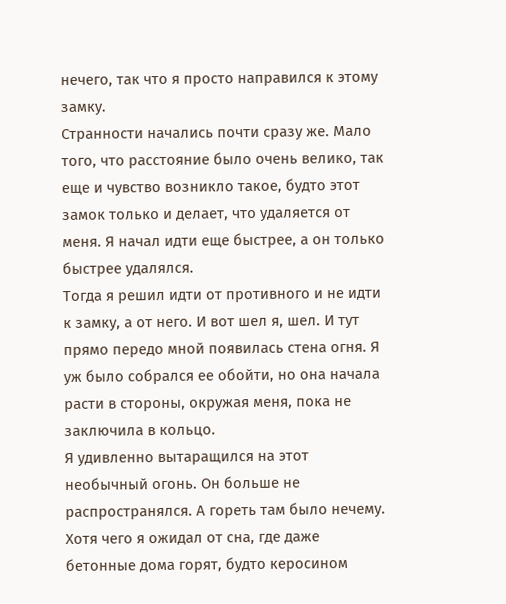нечего, так что я просто направился к этому замку.
Странности начались почти сразу же. Мало того, что расстояние было очень велико, так еще и чувство возникло такое, будто этот замок только и делает, что удаляется от меня. Я начал идти еще быстрее, а он только быстрее удалялся.
Тогда я решил идти от противного и не идти к замку, а от него. И вот шел я, шел. И тут прямо передо мной появилась стена огня. Я уж было собрался ее обойти, но она начала расти в стороны, окружая меня, пока не заключила в кольцо.
Я удивленно вытаращился на этот необычный огонь. Он больше не распространялся. А гореть там было нечему. Хотя чего я ожидал от сна, где даже бетонные дома горят, будто керосином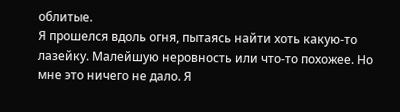облитые.
Я прошелся вдоль огня, пытаясь найти хоть какую-то лазейку. Малейшую неровность или что-то похожее. Но мне это ничего не дало. Я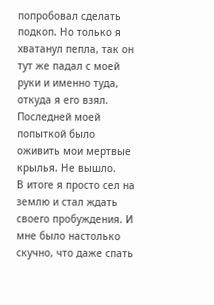попробовал сделать подкоп. Но только я хватанул пепла, так он тут же падал с моей руки и именно туда, откуда я его взял. Последней моей попыткой было оживить мои мертвые крылья. Не вышло.
В итоге я просто сел на землю и стал ждать своего пробуждения. И мне было настолько скучно, что даже спать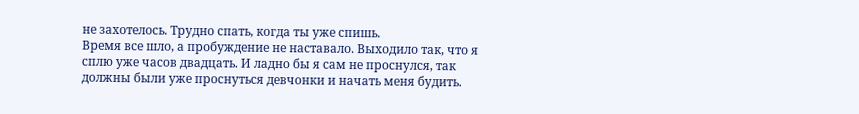не захотелось. Трудно спать, когда ты уже спишь.
Время все шло, а пробуждение не наставало. Выходило так, что я сплю уже часов двадцать. И ладно бы я сам не проснулся, так должны были уже проснуться девчонки и начать меня будить.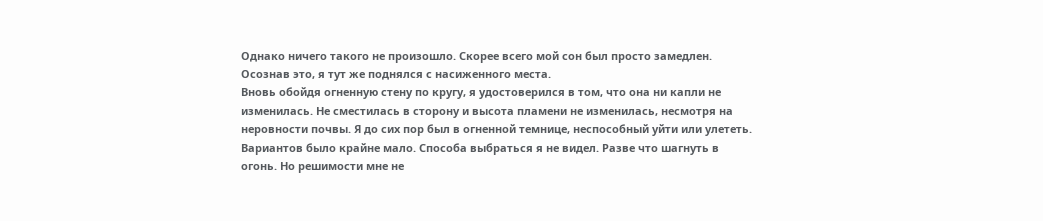Однако ничего такого не произошло. Скорее всего мой сон был просто замедлен. Осознав это, я тут же поднялся с насиженного места.
Вновь обойдя огненную стену по кругу, я удостоверился в том, что она ни капли не изменилась. Не сместилась в сторону и высота пламени не изменилась, несмотря на неровности почвы. Я до сих пор был в огненной темнице, неспособный уйти или улететь.
Вариантов было крайне мало. Способа выбраться я не видел. Разве что шагнуть в огонь. Но решимости мне не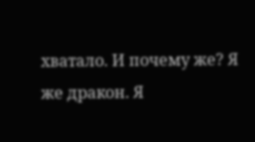хватало. И почему же? Я же дракон. Я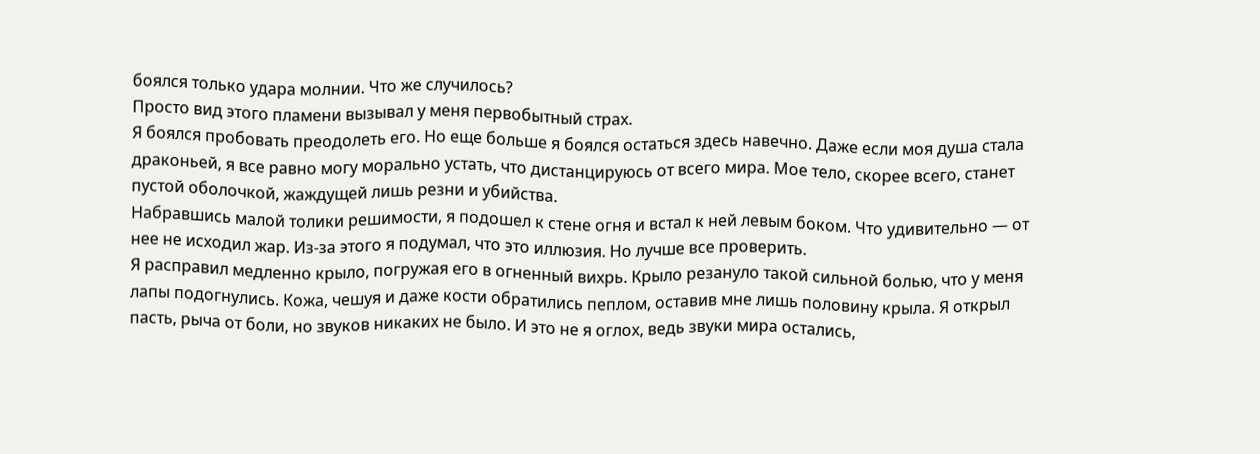боялся только удара молнии. Что же случилось?
Просто вид этого пламени вызывал у меня первобытный страх.
Я боялся пробовать преодолеть его. Но еще больше я боялся остаться здесь навечно. Даже если моя душа стала драконьей, я все равно могу морально устать, что дистанцируюсь от всего мира. Мое тело, скорее всего, станет пустой оболочкой, жаждущей лишь резни и убийства.
Набравшись малой толики решимости, я подошел к стене огня и встал к ней левым боком. Что удивительно — от нее не исходил жар. Из-за этого я подумал, что это иллюзия. Но лучше все проверить.
Я расправил медленно крыло, погружая его в огненный вихрь. Крыло резануло такой сильной болью, что у меня лапы подогнулись. Кожа, чешуя и даже кости обратились пеплом, оставив мне лишь половину крыла. Я открыл пасть, рыча от боли, но звуков никаких не было. И это не я оглох, ведь звуки мира остались,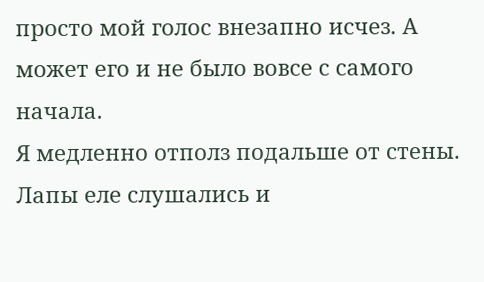просто мой голос внезапно исчез. А может его и не было вовсе с самого начала.
Я медленно отполз подальше от стены. Лапы еле слушались и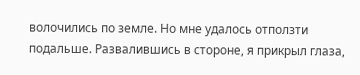волочились по земле. Но мне удалось отползти подальше. Развалившись в стороне, я прикрыл глаза,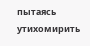пытаясь утихомирить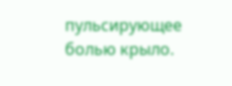пульсирующее болью крыло.